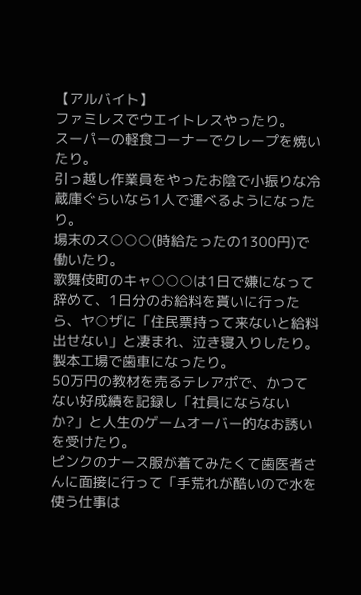【アルバイト】
ファミレスでウエイトレスやったり。
スーパーの軽食コーナーでクレープを焼いたり。
引っ越し作業員をやったお陰で小振りな冷蔵庫ぐらいなら1人で運べるようになったり。
場末のス○○○(時給たったの1300円)で働いたり。
歌舞伎町のキャ○○○は1日で嫌になって辞めて、1日分のお給料を貰いに行ったら、ヤ○ザに「住民票持って来ないと給料出せない」と凄まれ、泣き寝入りしたり。
製本工場で歯車になったり。
50万円の教材を売るテレアポで、かつてない好成績を記録し「社員にならないか?」と人生のゲームオーバー的なお誘いを受けたり。
ピンクのナース服が着てみたくて歯医者さんに面接に行って「手荒れが酷いので水を使う仕事は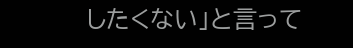したくない」と言って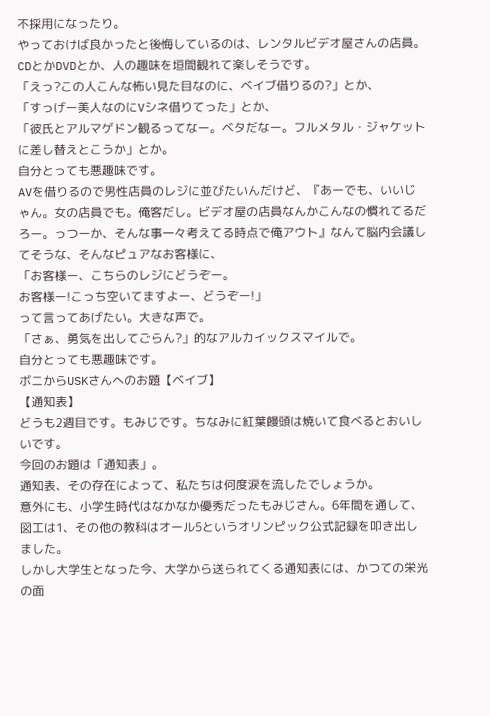不採用になったり。
やっておけば良かったと後悔しているのは、レンタルビデオ屋さんの店員。
CDとかDVDとか、人の趣味を垣間観れて楽しそうです。
「えっ?この人こんな怖い見た目なのに、ベイブ借りるの?」とか、
「すっげー美人なのにVシネ借りてった」とか、
「彼氏とアルマゲドン観るってなー。ベタだなー。フルメタル・ジャケットに差し替えとこうか」とか。
自分とっても悪趣味です。
AVを借りるので男性店員のレジに並びたいんだけど、『あーでも、いいじゃん。女の店員でも。俺客だし。ビデオ屋の店員なんかこんなの慣れてるだろー。っつーか、そんな事一々考えてる時点で俺アウト』なんて脳内会議してそうな、そんなピュアなお客様に、
「お客様ー、こちらのレジにどうぞー。
お客様ー!こっち空いてますよー、どうぞー!」
って言ってあげたい。大きな声で。
「さぁ、勇気を出してごらん?」的なアルカイックスマイルで。
自分とっても悪趣味です。
ボニからUSKさんへのお題【ベイブ】
【通知表】
どうも2週目です。もみじです。ちなみに紅葉饅頭は焼いて食べるとおいしいです。
今回のお題は「通知表」。
通知表、その存在によって、私たちは何度涙を流したでしょうか。
意外にも、小学生時代はなかなか優秀だったもみじさん。6年間を通して、図工は1、その他の教科はオール5というオリンピック公式記録を叩き出しました。
しかし大学生となった今、大学から送られてくる通知表には、かつての栄光の面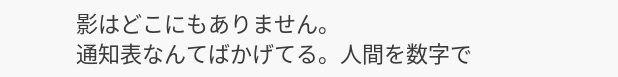影はどこにもありません。
通知表なんてばかげてる。人間を数字で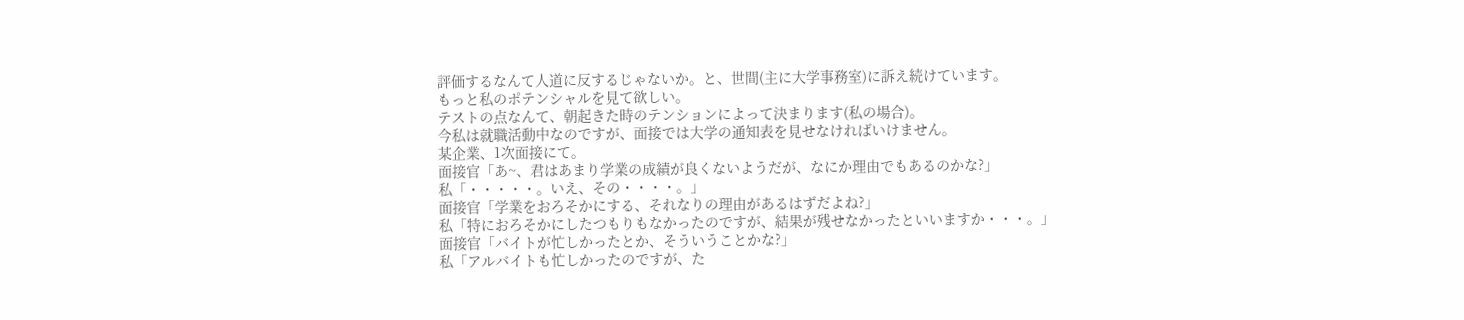評価するなんて人道に反するじゃないか。と、世間(主に大学事務室)に訴え続けています。
もっと私のポテンシャルを見て欲しい。
テストの点なんて、朝起きた時のテンションによって決まります(私の場合)。
今私は就職活動中なのですが、面接では大学の通知表を見せなければいけません。
某企業、1次面接にて。
面接官「あ~、君はあまり学業の成績が良くないようだが、なにか理由でもあるのかな?」
私「・・・・・。いえ、その・・・・。」
面接官「学業をおろそかにする、それなりの理由があるはずだよね?」
私「特におろそかにしたつもりもなかったのですが、結果が残せなかったといいますか・・・。」
面接官「バイトが忙しかったとか、そういうことかな?」
私「アルバイトも忙しかったのですが、た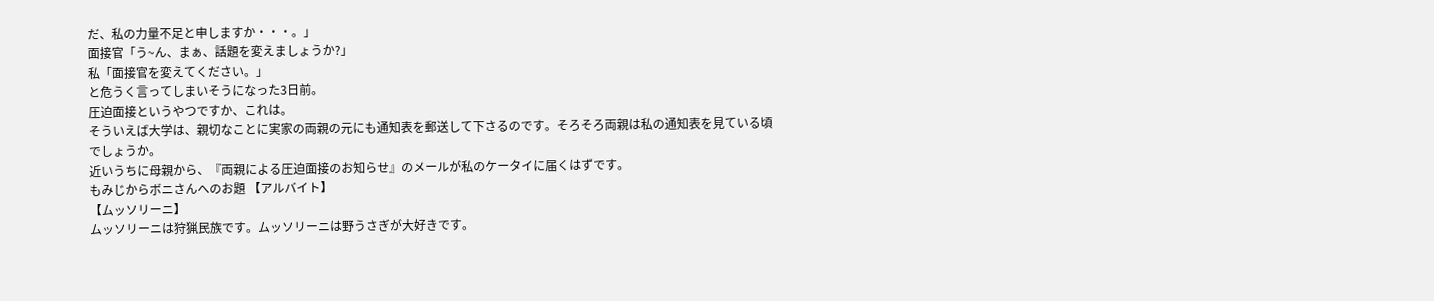だ、私の力量不足と申しますか・・・。」
面接官「う~ん、まぁ、話題を変えましょうか?」
私「面接官を変えてください。」
と危うく言ってしまいそうになった3日前。
圧迫面接というやつですか、これは。
そういえば大学は、親切なことに実家の両親の元にも通知表を郵送して下さるのです。そろそろ両親は私の通知表を見ている頃でしょうか。
近いうちに母親から、『両親による圧迫面接のお知らせ』のメールが私のケータイに届くはずです。
もみじからボニさんへのお題 【アルバイト】
【ムッソリーニ】
ムッソリーニは狩猟民族です。ムッソリーニは野うさぎが大好きです。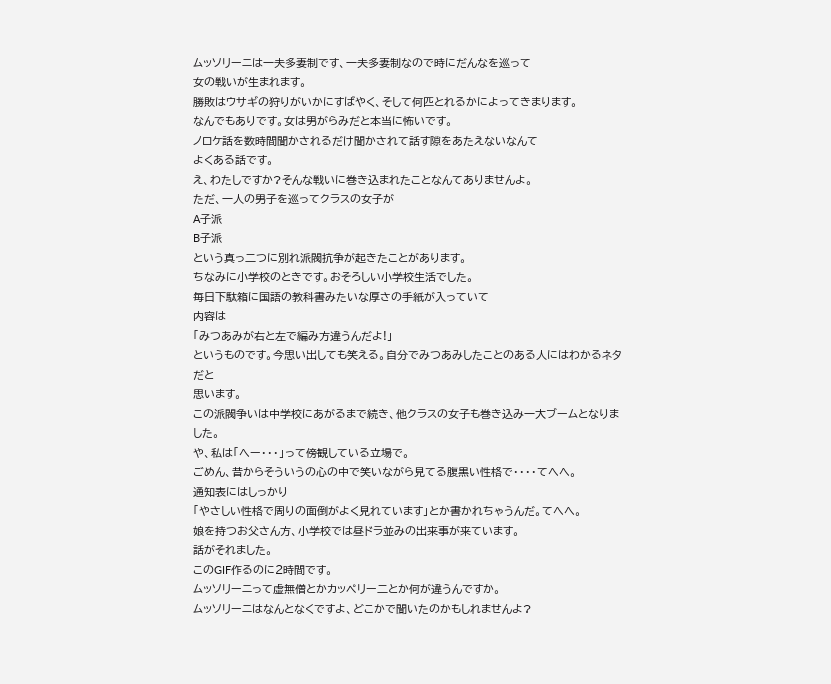ムッソリーニは一夫多妻制です、一夫多妻制なので時にだんなを巡って
女の戦いが生まれます。
勝敗はウサギの狩りがいかにすばやく、そして何匹とれるかによってきまります。
なんでもありです。女は男がらみだと本当に怖いです。
ノロケ話を数時間聞かされるだけ聞かされて話す隙をあたえないなんて
よくある話です。
え、わたしですか?そんな戦いに巻き込まれたことなんてありませんよ。
ただ、一人の男子を巡ってクラスの女子が
A子派
B子派
という真っ二つに別れ派閥抗争が起きたことがあります。
ちなみに小学校のときです。おそろしい小学校生活でした。
毎日下駄箱に国語の教科書みたいな厚さの手紙が入っていて
内容は
「みつあみが右と左で編み方違うんだよ!」
というものです。今思い出しても笑える。自分でみつあみしたことのある人にはわかるネタだと
思います。
この派閥争いは中学校にあがるまで続き、他クラスの女子も巻き込み一大ブームとなりました。
や、私は「へー・・・」って傍観している立場で。
ごめん、昔からそういうの心の中で笑いながら見てる腹黒い性格で・・・・てへへ。
通知表にはしっかり
「やさしい性格で周りの面倒がよく見れています」とか書かれちゃうんだ。てへへ。
娘を持つお父さん方、小学校では昼ドラ並みの出来事が来ています。
話がそれました。
このGIF作るのに2時間です。
ムッソリーニって虚無僧とかカッペリー二とか何が違うんですか。
ムッソリーニはなんとなくですよ、どこかで聞いたのかもしれませんよ?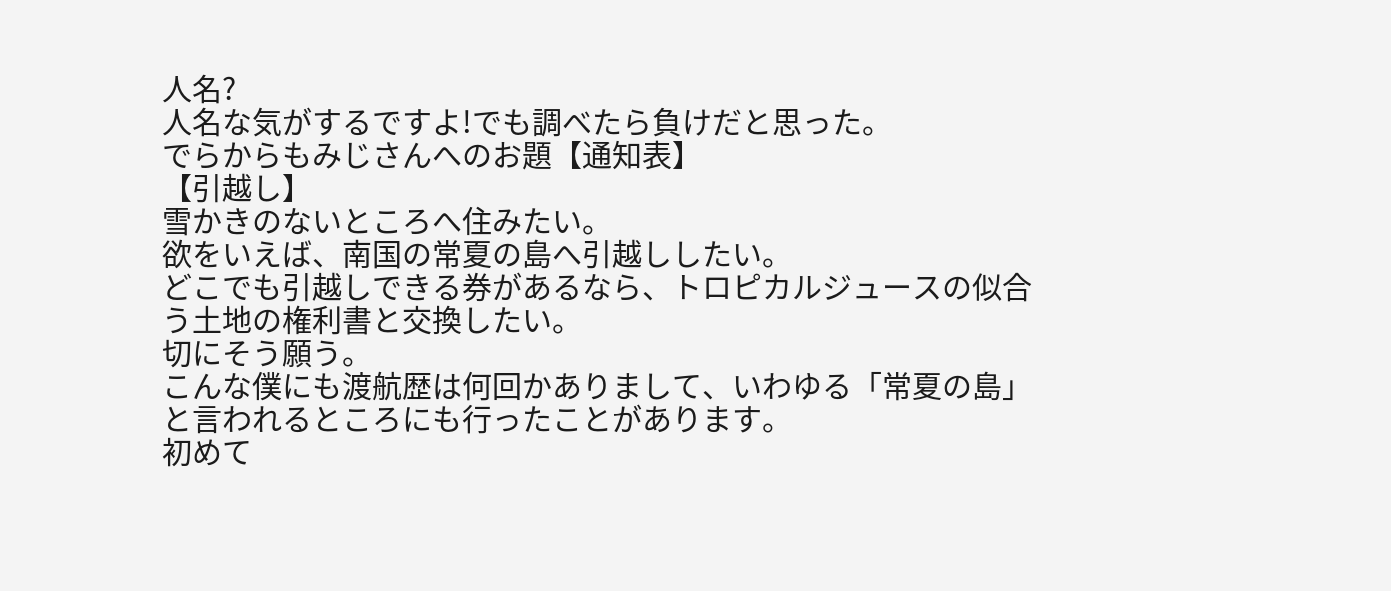人名?
人名な気がするですよ!でも調べたら負けだと思った。
でらからもみじさんへのお題【通知表】
【引越し】
雪かきのないところへ住みたい。
欲をいえば、南国の常夏の島へ引越ししたい。
どこでも引越しできる券があるなら、トロピカルジュースの似合う土地の権利書と交換したい。
切にそう願う。
こんな僕にも渡航歴は何回かありまして、いわゆる「常夏の島」と言われるところにも行ったことがあります。
初めて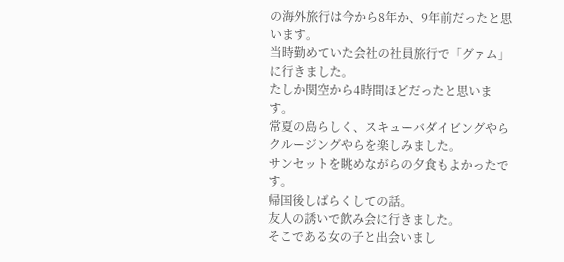の海外旅行は今から8年か、9年前だったと思います。
当時勤めていた会社の社員旅行で「グァム」に行きました。
たしか関空から4時間ほどだったと思います。
常夏の島らしく、スキューバダイビングやらクルージングやらを楽しみました。
サンセットを眺めながらの夕食もよかったです。
帰国後しばらくしての話。
友人の誘いで飲み会に行きました。
そこである女の子と出会いまし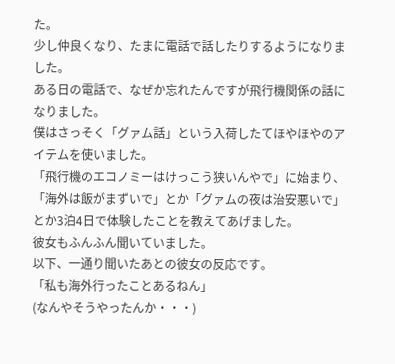た。
少し仲良くなり、たまに電話で話したりするようになりました。
ある日の電話で、なぜか忘れたんですが飛行機関係の話になりました。
僕はさっそく「グァム話」という入荷したてほやほやのアイテムを使いました。
「飛行機のエコノミーはけっこう狭いんやで」に始まり、「海外は飯がまずいで」とか「グァムの夜は治安悪いで」とか3泊4日で体験したことを教えてあげました。
彼女もふんふん聞いていました。
以下、一通り聞いたあとの彼女の反応です。
「私も海外行ったことあるねん」
(なんやそうやったんか・・・)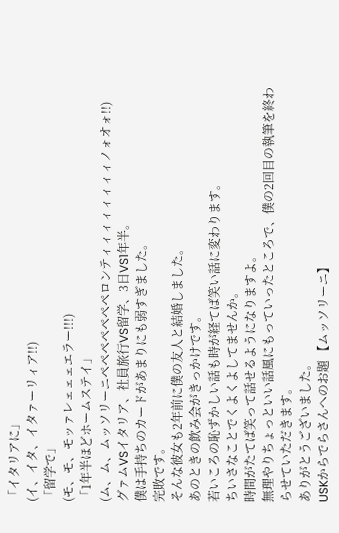「イタリアに」
(イ、イタ、イタァーリィア!!)
「留学で」
(モ、モ、モッァレェェェエラー!!!)
「1年半ほどホームステイ」
(ム、ム、ムッソリーニペペペペペぺペロンティィィィィィィィノォオォ!!)
グァムVSイタリア、社員旅行VS留学、3日VS1年半。
僕は手持ちのカードがあまりにも弱すぎました。
完敗です。
そんな彼女も2年前に僕の友人と結婚しました。
あのときの飲み会がきっかけです。
若いころの恥ずかしい話も時が経てば笑い話に変わります。
ちいさなことでくよくよしてませんか。
時間がたてば笑って話せるようになりますよ。
無理やりちょっといい話風にもっていったところで、僕の2回目の執筆を終わらせていただきます。
ありがとうございました。
USKからでらさんへのお題 【ムッソリーニ】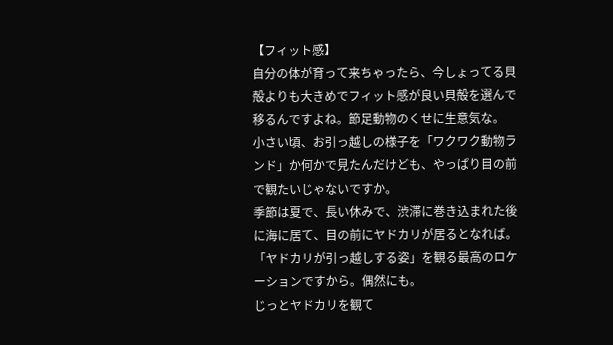【フィット感】
自分の体が育って来ちゃったら、今しょってる貝殻よりも大きめでフィット感が良い貝殻を選んで移るんですよね。節足動物のくせに生意気な。
小さい頃、お引っ越しの様子を「ワクワク動物ランド」か何かで見たんだけども、やっぱり目の前で観たいじゃないですか。
季節は夏で、長い休みで、渋滞に巻き込まれた後に海に居て、目の前にヤドカリが居るとなれば。
「ヤドカリが引っ越しする姿」を観る最高のロケーションですから。偶然にも。
じっとヤドカリを観て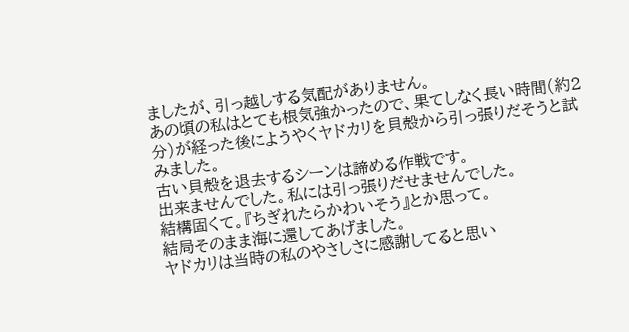ましたが、引っ越しする気配がありません。
あの頃の私はとても根気強かったので、果てしなく長い時間(約2分)が経った後にようやくヤドカリを貝殻から引っ張りだそうと試みました。
古い貝殻を退去するシーンは諦める作戦です。
出来ませんでした。私には引っ張りだせませんでした。
結構固くて。『ちぎれたらかわいそう』とか思って。
結局そのまま海に還してあげました。
ヤドカリは当時の私のやさしさに感謝してると思い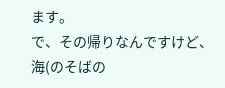ます。
で、その帰りなんですけど、
海(のそばの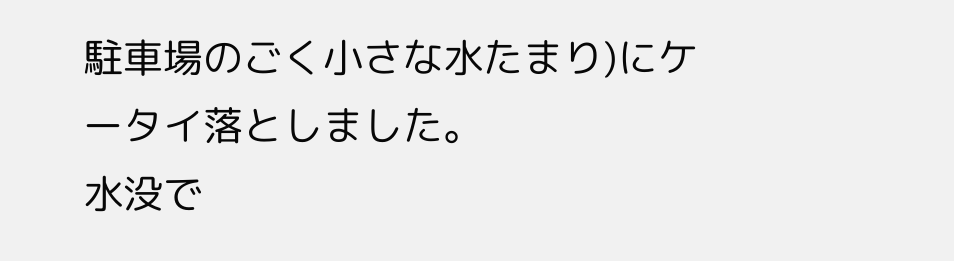駐車場のごく小さな水たまり)にケータイ落としました。
水没で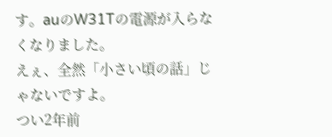す。auのW31Tの電源が入らなくなりました。
えぇ、全然「小さい頃の話」じゃないですよ。
つい2年前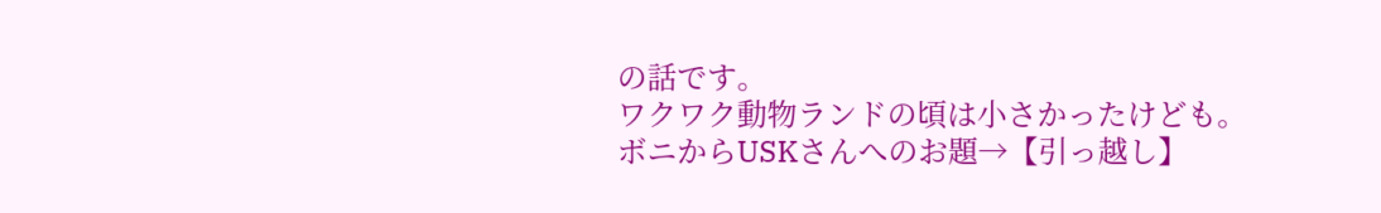の話です。
ワクワク動物ランドの頃は小さかったけども。
ボニからUSKさんへのお題→【引っ越し】